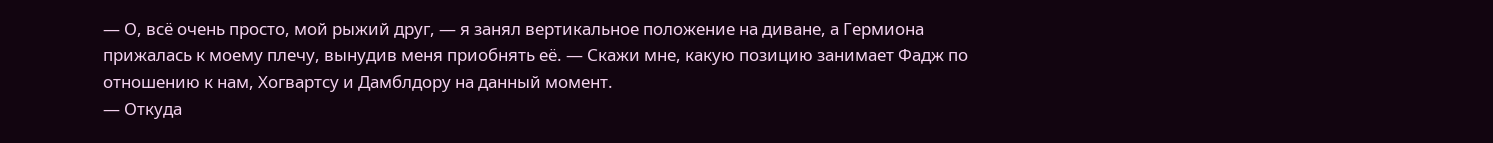— О, всё очень просто, мой рыжий друг, — я занял вертикальное положение на диване, а Гермиона прижалась к моему плечу, вынудив меня приобнять её. — Скажи мне, какую позицию занимает Фадж по отношению к нам, Хогвартсу и Дамблдору на данный момент.
— Откуда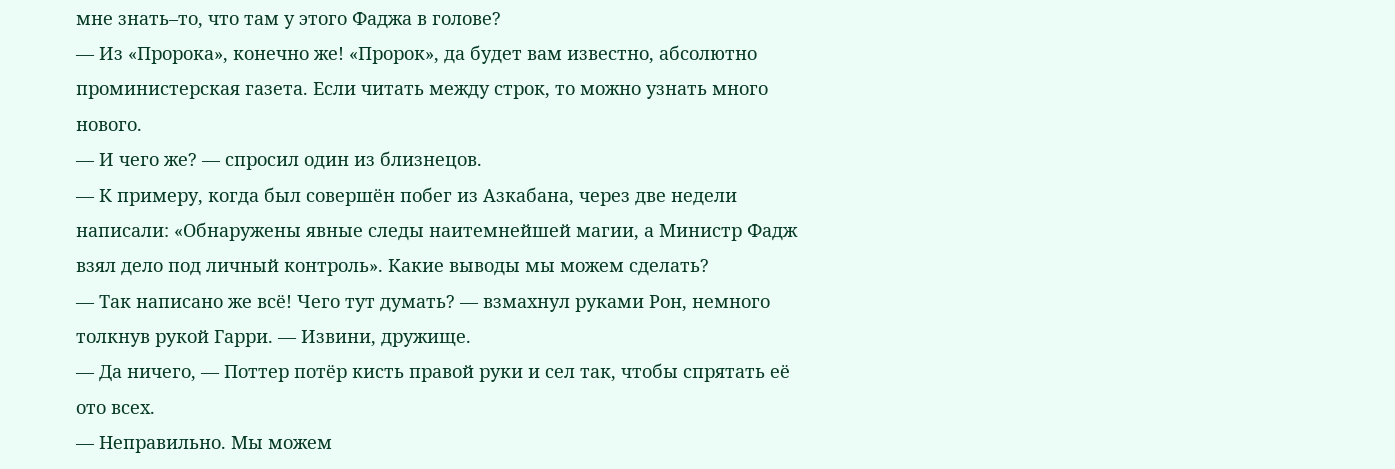мне знать–то, что там у этого Фаджа в голове?
— Из «Пророка», конечно же! «Пророк», да будет вам известно, абсолютно проминистерская газета. Если читать между строк, то можно узнать много нового.
— И чего же? — спросил один из близнецов.
— К примеру, когда был совершён побег из Азкабана, через две недели написали: «Обнаружены явные следы наитемнейшей магии, а Министр Фадж взял дело под личный контроль». Какие выводы мы можем сделать?
— Так написано же всё! Чего тут думать? — взмахнул руками Рон, немного толкнув рукой Гарри. — Извини, дружище.
— Да ничего, — Поттер потёр кисть правой руки и сел так, чтобы спрятать её ото всех.
— Неправильно. Мы можем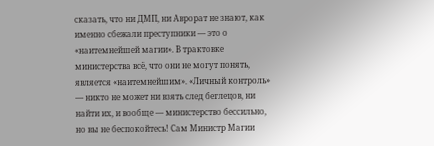сказать, что ни ДМП, ни Аврорат не знают, как именно сбежали преступники — это о «наитемнейшей магии». В трактовке министерства всё, что они не могут понять, является «наитемнейшим». «Личный контроль» — никто не может ни взять след беглецов, ни найти их, и вообще — министерство бессильно, но вы не беспокойтесь! Сам Министр Магии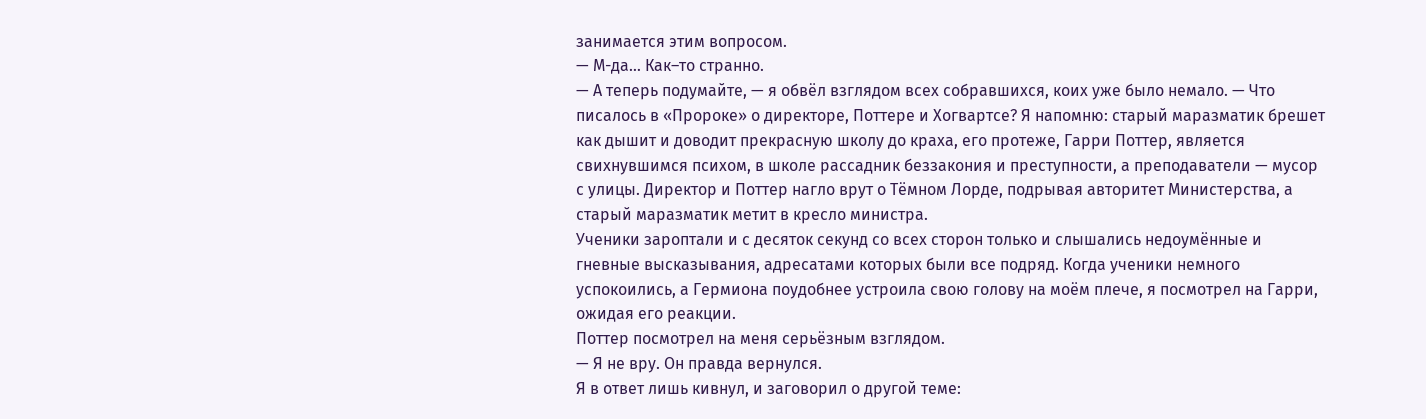занимается этим вопросом.
— М-да… Как–то странно.
— А теперь подумайте, — я обвёл взглядом всех собравшихся, коих уже было немало. — Что писалось в «Пророке» о директоре, Поттере и Хогвартсе? Я напомню: старый маразматик брешет как дышит и доводит прекрасную школу до краха, его протеже, Гарри Поттер, является свихнувшимся психом, в школе рассадник беззакония и преступности, а преподаватели — мусор с улицы. Директор и Поттер нагло врут о Тёмном Лорде, подрывая авторитет Министерства, а старый маразматик метит в кресло министра.
Ученики зароптали и с десяток секунд со всех сторон только и слышались недоумённые и гневные высказывания, адресатами которых были все подряд. Когда ученики немного успокоились, а Гермиона поудобнее устроила свою голову на моём плече, я посмотрел на Гарри, ожидая его реакции.
Поттер посмотрел на меня серьёзным взглядом.
— Я не вру. Он правда вернулся.
Я в ответ лишь кивнул, и заговорил о другой теме: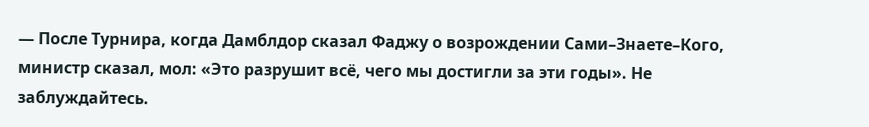— После Турнира, когда Дамблдор сказал Фаджу о возрождении Сами–Знаете–Кого, министр сказал, мол: «Это разрушит всё, чего мы достигли за эти годы». Не заблуждайтесь.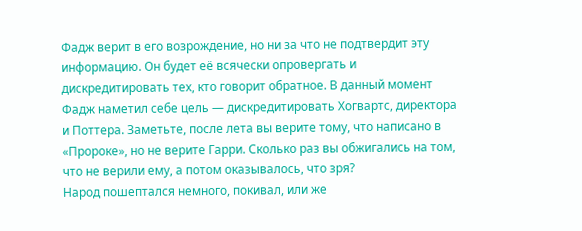Фадж верит в его возрождение, но ни за что не подтвердит эту информацию. Он будет её всячески опровергать и дискредитировать тех, кто говорит обратное. В данный момент Фадж наметил себе цель — дискредитировать Хогвартс, директора и Поттера. Заметьте, после лета вы верите тому, что написано в «Пророке», но не верите Гарри. Сколько раз вы обжигались на том, что не верили ему, а потом оказывалось, что зря?
Народ пошептался немного, покивал, или же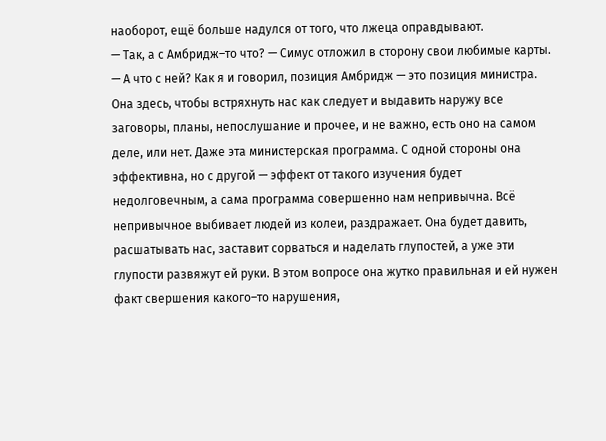наоборот, ещё больше надулся от того, что лжеца оправдывают.
— Так, а с Амбридж–то что? — Симус отложил в сторону свои любимые карты.
— А что с ней? Как я и говорил, позиция Амбридж — это позиция министра. Она здесь, чтобы встряхнуть нас как следует и выдавить наружу все заговоры, планы, непослушание и прочее, и не важно, есть оно на самом деле, или нет. Даже эта министерская программа. С одной стороны она эффективна, но с другой — эффект от такого изучения будет недолговечным, а сама программа совершенно нам непривычна. Всё непривычное выбивает людей из колеи, раздражает. Она будет давить, расшатывать нас, заставит сорваться и наделать глупостей, а уже эти глупости развяжут ей руки. В этом вопросе она жутко правильная и ей нужен факт свершения какого–то нарушения,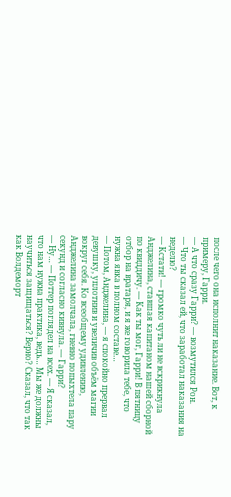после чего она исполнит наказание. Вот, к примеру, Гарри.
— А что сразу Гарри? — возмутился Рон.
— Что ты сказал ей, что заработал наказания на неделю?
— Кстати! — громко чуть ли не вскрикнула Анджелина, ставшая капитаном нашей сборной по квиддичу. — Как ты мог, Гарри! В пятницу отбор на вратаря, и я же говорила тебе, что нужна явка в полном составе…
— Потом, Анджелина, — я спокойно прервал девушку, уплотнив и увеличив объём магии вокруг себя. Ко всеобщему удивлению, Анджелина замолчала, гневно попыхтела пару секунд и согласно кивнула. — Гарри?
— Ну… — Поттер поглядел на всех. — Я сказал, что нам нужна практика, ведь… Мы же должны научиться защищаться? Верно? Сказал, что так как Волдеморт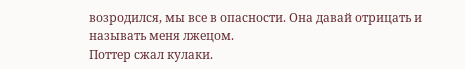возродился, мы все в опасности. Она давай отрицать и называть меня лжецом.
Поттер сжал кулаки.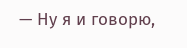— Ну я и говорю,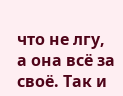что не лгу, а она всё за своё. Так и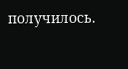получилось.